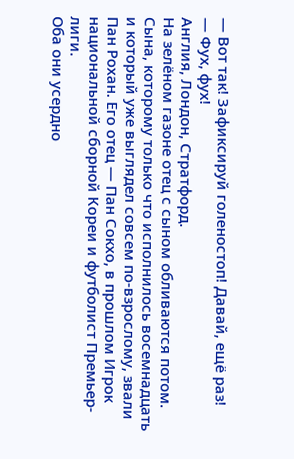— Вот так! Зафиксируй голеностоп! Давай, ещё раз!
— Фух, фух!
Англия, Лондон, Стратфорд.
На зелёном газоне отец с сыном обливаются потом.
Сына, которому только что исполнилось восемнадцать и который уже выглядел совсем по-взрослому, звали Пан Рохан. Его отец — Пан Сокхо, в прошлом Игрок национальной сборной Кореи и футболист Премьер-лиги.
Оба они усердно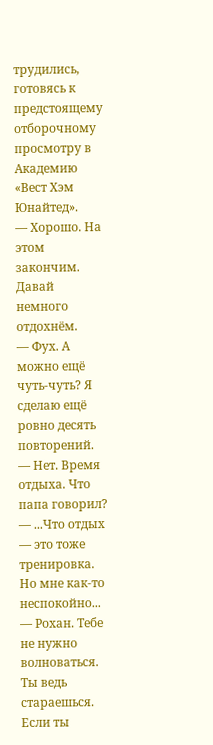трудились, готовясь к предстоящему отборочному просмотру в Академию «Вест Хэм Юнайтед».
— Хорошо. На этом закончим. Давай немного отдохнём.
— Фух. А можно ещё чуть-чуть? Я сделаю ещё ровно десять повторений.
— Нет. Время отдыха. Что папа говорил?
— ...Что отдых — это тоже тренировка. Но мне как-то неспокойно...
— Рохан. Тебе не нужно волноваться. Ты ведь стараешься. Если ты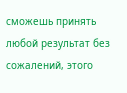сможешь принять любой результат без сожалений, этого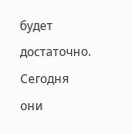будет достаточно.
Сегодня они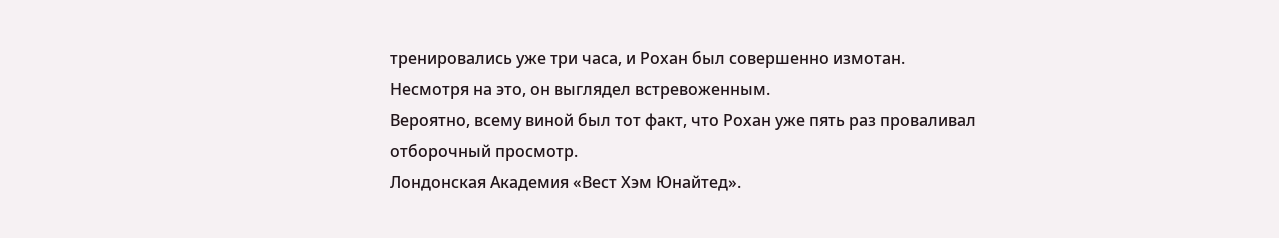тренировались уже три часа, и Рохан был совершенно измотан.
Несмотря на это, он выглядел встревоженным.
Вероятно, всему виной был тот факт, что Рохан уже пять раз проваливал отборочный просмотр.
Лондонская Академия «Вест Хэм Юнайтед».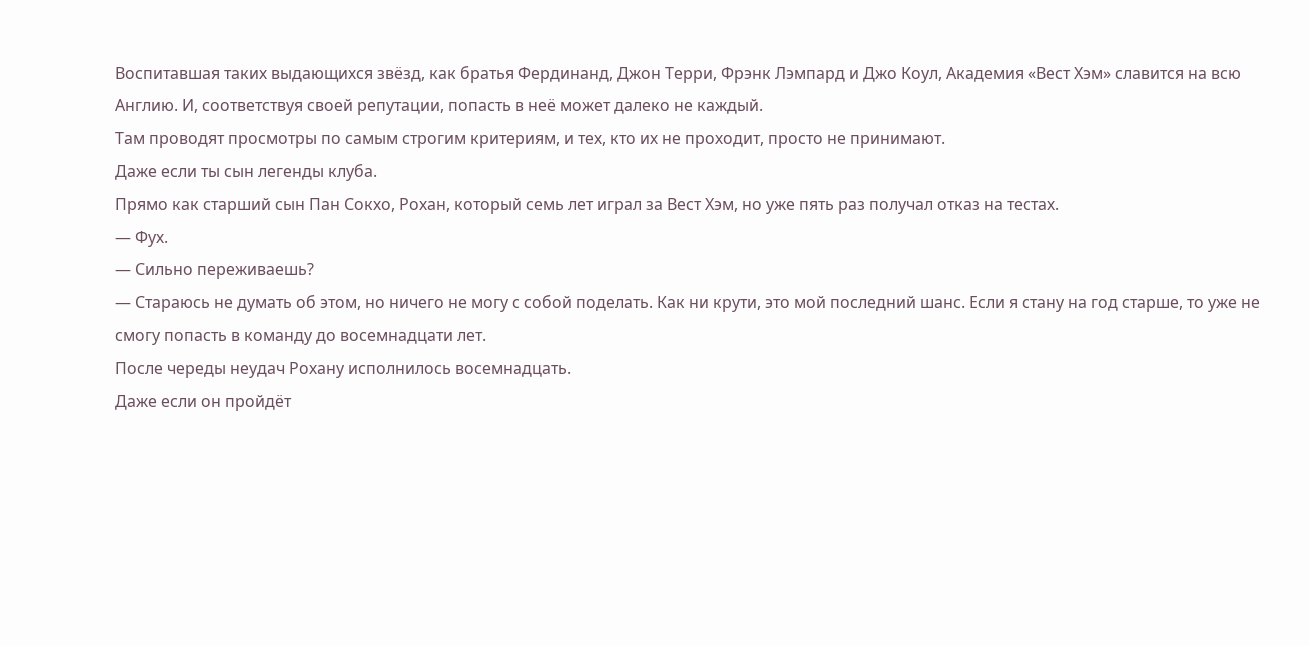Воспитавшая таких выдающихся звёзд, как братья Фердинанд, Джон Терри, Фрэнк Лэмпард и Джо Коул, Академия «Вест Хэм» славится на всю Англию. И, соответствуя своей репутации, попасть в неё может далеко не каждый.
Там проводят просмотры по самым строгим критериям, и тех, кто их не проходит, просто не принимают.
Даже если ты сын легенды клуба.
Прямо как старший сын Пан Сокхо, Рохан, который семь лет играл за Вест Хэм, но уже пять раз получал отказ на тестах.
— Фух.
— Сильно переживаешь?
— Стараюсь не думать об этом, но ничего не могу с собой поделать. Как ни крути, это мой последний шанс. Если я стану на год старше, то уже не смогу попасть в команду до восемнадцати лет.
После череды неудач Рохану исполнилось восемнадцать.
Даже если он пройдёт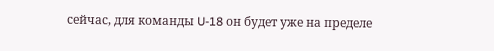сейчас, для команды U-18 он будет уже на пределе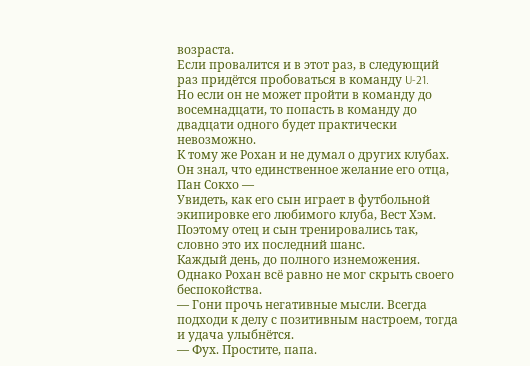возраста.
Если провалится и в этот раз, в следующий раз придётся пробоваться в команду U-21.
Но если он не может пройти в команду до восемнадцати, то попасть в команду до двадцати одного будет практически невозможно.
К тому же Рохан и не думал о других клубах.
Он знал, что единственное желание его отца, Пан Сокхо —
Увидеть, как его сын играет в футбольной экипировке его любимого клуба, Вест Хэм.
Поэтому отец и сын тренировались так, словно это их последний шанс.
Каждый день, до полного изнеможения.
Однако Рохан всё равно не мог скрыть своего беспокойства.
— Гони прочь негативные мысли. Всегда подходи к делу с позитивным настроем, тогда и удача улыбнётся.
— Фух. Простите, папа.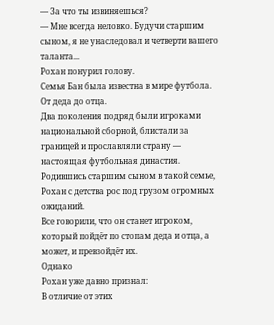— За что ты извиняешься?
— Мне всегда неловко. Будучи старшим сыном, я не унаследовал и четверти вашего таланта...
Рохан понурил голову.
Семья Бан была известна в мире футбола.
От деда до отца.
Два поколения подряд были игроками национальной сборной, блистали за границей и прославляли страну — настоящая футбольная династия.
Родившись старшим сыном в такой семье,
Рохан с детства рос под грузом огромных ожиданий.
Все говорили, что он станет игроком, который пойдёт по стопам деда и отца, а может, и превзойдёт их.
Однако
Рохан уже давно признал:
В отличие от этих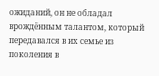ожиданий, он не обладал врождённым талантом, который передавался в их семье из поколения в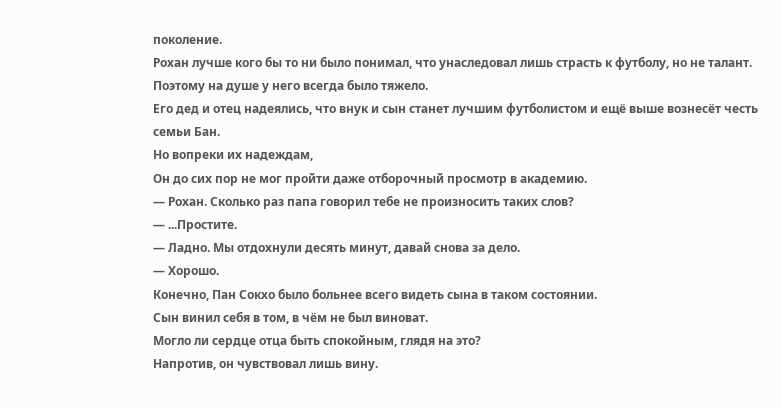поколение.
Рохан лучше кого бы то ни было понимал, что унаследовал лишь страсть к футболу, но не талант.
Поэтому на душе у него всегда было тяжело.
Его дед и отец надеялись, что внук и сын станет лучшим футболистом и ещё выше вознесёт честь семьи Бан.
Но вопреки их надеждам,
Он до сих пор не мог пройти даже отборочный просмотр в академию.
— Рохан. Сколько раз папа говорил тебе не произносить таких слов?
— ...Простите.
— Ладно. Мы отдохнули десять минут, давай снова за дело.
— Хорошо.
Конечно, Пан Сокхо было больнее всего видеть сына в таком состоянии.
Сын винил себя в том, в чём не был виноват.
Могло ли сердце отца быть спокойным, глядя на это?
Напротив, он чувствовал лишь вину.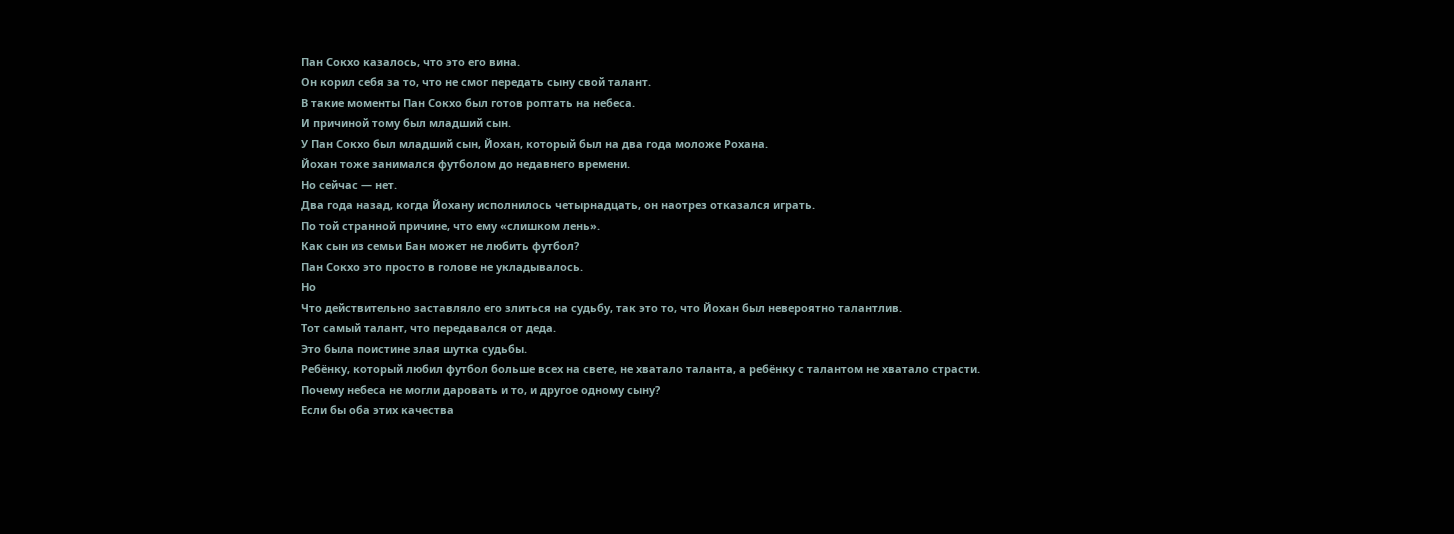Пан Сокхо казалось, что это его вина.
Он корил себя за то, что не смог передать сыну свой талант.
В такие моменты Пан Сокхо был готов роптать на небеса.
И причиной тому был младший сын.
У Пан Сокхо был младший сын, Йохан, который был на два года моложе Рохана.
Йохан тоже занимался футболом до недавнего времени.
Но сейчас — нет.
Два года назад, когда Йохану исполнилось четырнадцать, он наотрез отказался играть.
По той странной причине, что ему «слишком лень».
Как сын из семьи Бан может не любить футбол?
Пан Сокхо это просто в голове не укладывалось.
Но
Что действительно заставляло его злиться на судьбу, так это то, что Йохан был невероятно талантлив.
Тот самый талант, что передавался от деда.
Это была поистине злая шутка судьбы.
Ребёнку, который любил футбол больше всех на свете, не хватало таланта, а ребёнку с талантом не хватало страсти.
Почему небеса не могли даровать и то, и другое одному сыну?
Если бы оба этих качества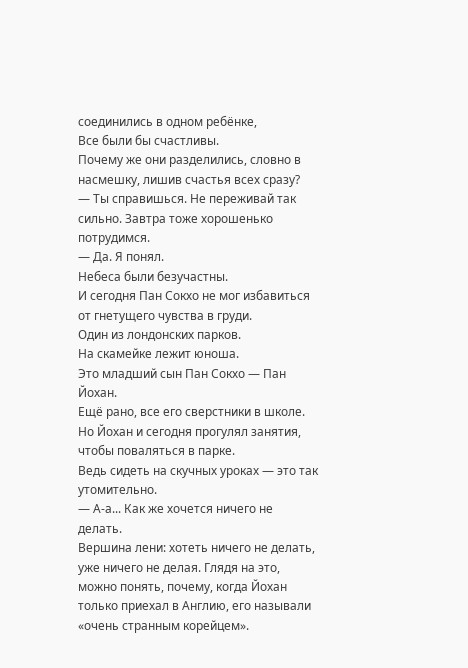соединились в одном ребёнке,
Все были бы счастливы.
Почему же они разделились, словно в насмешку, лишив счастья всех сразу?
— Ты справишься. Не переживай так сильно. Завтра тоже хорошенько потрудимся.
— Да. Я понял.
Небеса были безучастны.
И сегодня Пан Сокхо не мог избавиться от гнетущего чувства в груди.
Один из лондонских парков.
На скамейке лежит юноша.
Это младший сын Пан Сокхо — Пан Йохан.
Ещё рано, все его сверстники в школе.
Но Йохан и сегодня прогулял занятия, чтобы поваляться в парке.
Ведь сидеть на скучных уроках — это так утомительно.
— А-а... Как же хочется ничего не делать.
Вершина лени: хотеть ничего не делать, уже ничего не делая. Глядя на это, можно понять, почему, когда Йохан только приехал в Англию, его называли «очень странным корейцем».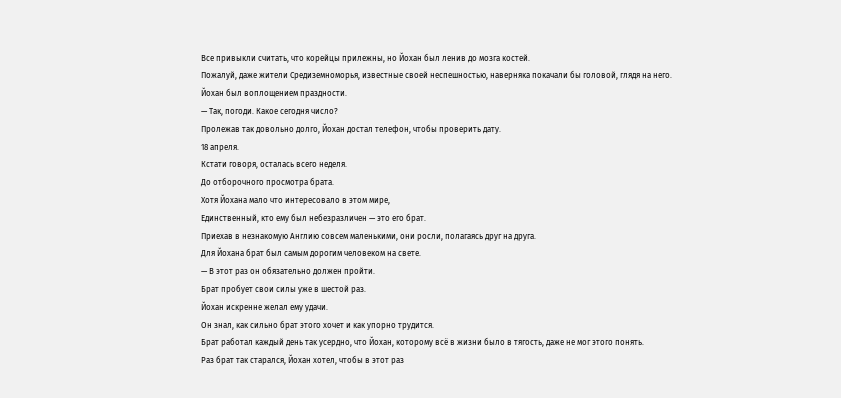Все привыкли считать, что корейцы прилежны, но Йохан был ленив до мозга костей.
Пожалуй, даже жители Средиземноморья, известные своей неспешностью, наверняка покачали бы головой, глядя на него.
Йохан был воплощением праздности.
— Так, погоди. Какое сегодня число?
Пролежав так довольно долго, Йохан достал телефон, чтобы проверить дату.
18 апреля.
Кстати говоря, осталась всего неделя.
До отборочного просмотра брата.
Хотя Йохана мало что интересовало в этом мире,
Единственный, кто ему был небезразличен — это его брат.
Приехав в незнакомую Англию совсем маленькими, они росли, полагаясь друг на друга.
Для Йохана брат был самым дорогим человеком на свете.
— В этот раз он обязательно должен пройти.
Брат пробует свои силы уже в шестой раз.
Йохан искренне желал ему удачи.
Он знал, как сильно брат этого хочет и как упорно трудится.
Брат работал каждый день так усердно, что Йохан, которому всё в жизни было в тягость, даже не мог этого понять.
Раз брат так старался, Йохан хотел, чтобы в этот раз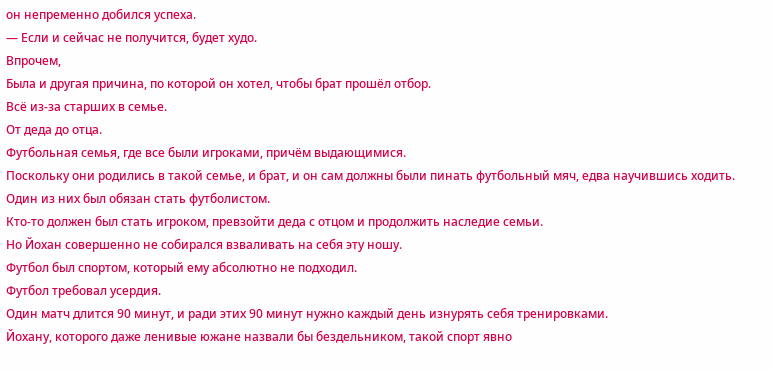он непременно добился успеха.
— Если и сейчас не получится, будет худо.
Впрочем,
Была и другая причина, по которой он хотел, чтобы брат прошёл отбор.
Всё из-за старших в семье.
От деда до отца.
Футбольная семья, где все были игроками, причём выдающимися.
Поскольку они родились в такой семье, и брат, и он сам должны были пинать футбольный мяч, едва научившись ходить.
Один из них был обязан стать футболистом.
Кто-то должен был стать игроком, превзойти деда с отцом и продолжить наследие семьи.
Но Йохан совершенно не собирался взваливать на себя эту ношу.
Футбол был спортом, который ему абсолютно не подходил.
Футбол требовал усердия.
Один матч длится 90 минут, и ради этих 90 минут нужно каждый день изнурять себя тренировками.
Йохану, которого даже ленивые южане назвали бы бездельником, такой спорт явно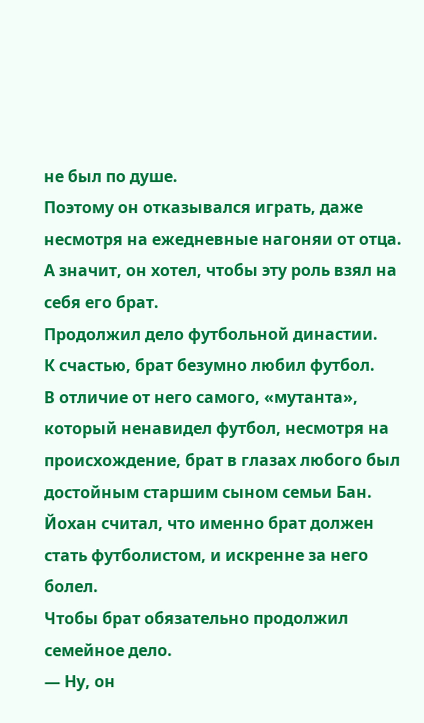не был по душе.
Поэтому он отказывался играть, даже несмотря на ежедневные нагоняи от отца.
А значит, он хотел, чтобы эту роль взял на себя его брат.
Продолжил дело футбольной династии.
К счастью, брат безумно любил футбол.
В отличие от него самого, «мутанта», который ненавидел футбол, несмотря на происхождение, брат в глазах любого был достойным старшим сыном семьи Бан.
Йохан считал, что именно брат должен стать футболистом, и искренне за него болел.
Чтобы брат обязательно продолжил семейное дело.
— Ну, он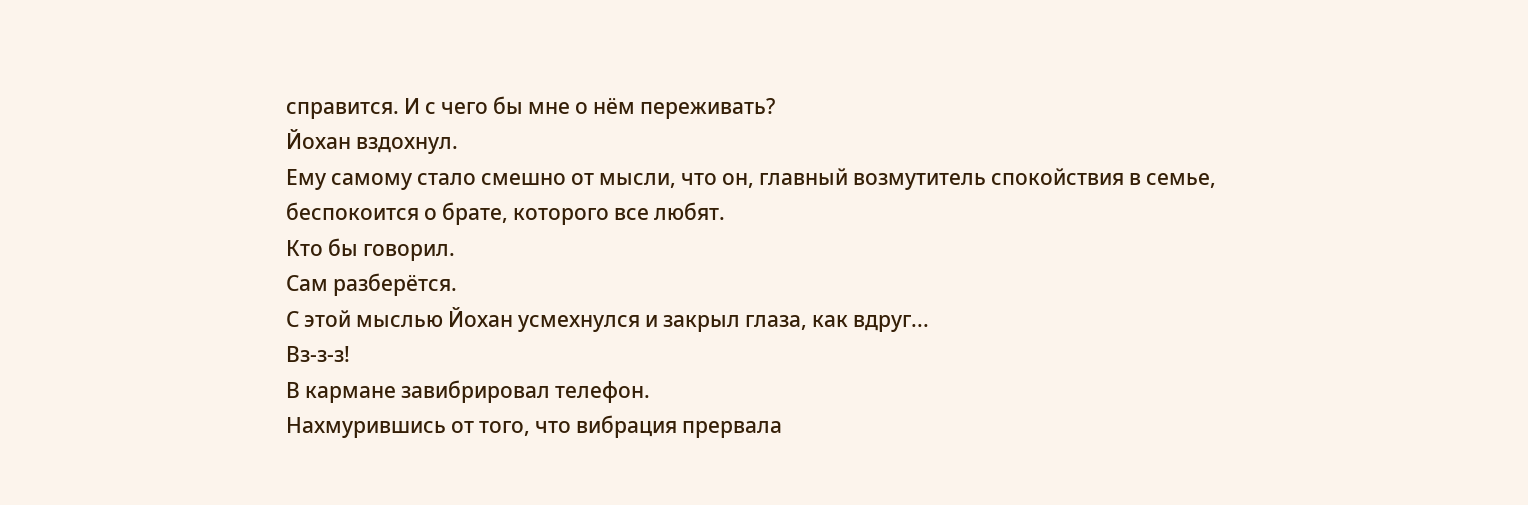справится. И с чего бы мне о нём переживать?
Йохан вздохнул.
Ему самому стало смешно от мысли, что он, главный возмутитель спокойствия в семье, беспокоится о брате, которого все любят.
Кто бы говорил.
Сам разберётся.
С этой мыслью Йохан усмехнулся и закрыл глаза, как вдруг...
Вз-з-з!
В кармане завибрировал телефон.
Нахмурившись от того, что вибрация прервала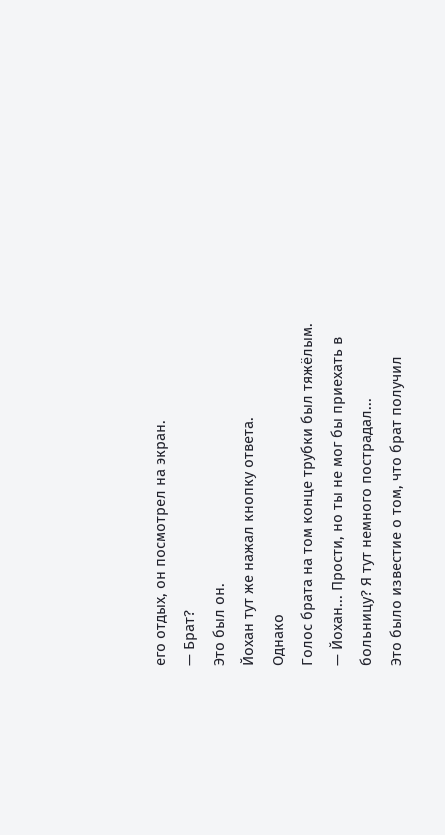его отдых, он посмотрел на экран.
— Брат?
Это был он.
Йохан тут же нажал кнопку ответа.
Однако
Голос брата на том конце трубки был тяжёлым.
— Йохан... Прости, но ты не мог бы приехать в больницу? Я тут немного пострадал...
Это было известие о том, что брат получил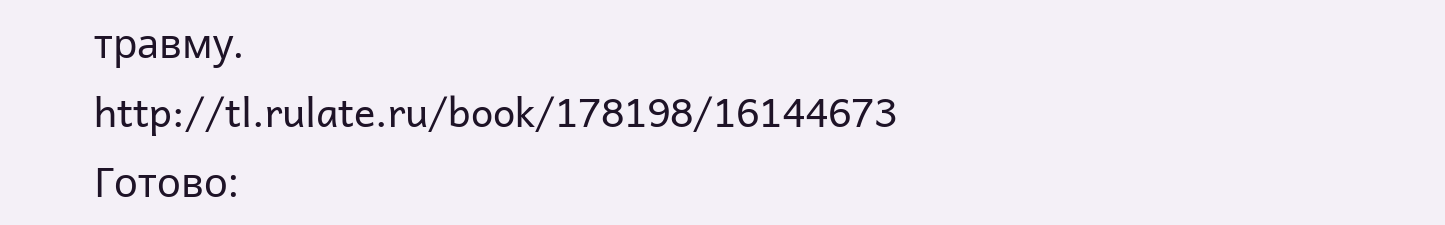травму.
http://tl.rulate.ru/book/178198/16144673
Готово: